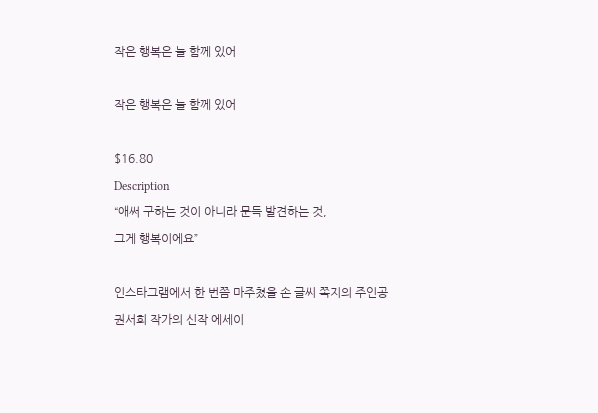작은 행복은 늘 함께 있어

작은 행복은 늘 함께 있어

$16.80
Description
“애써 구하는 것이 아니라 문득 발견하는 것,
그게 행복이에요”

인스타그램에서 한 번쯤 마주쳤을 손 글씨 쪽지의 주인공
권서희 작가의 신작 에세이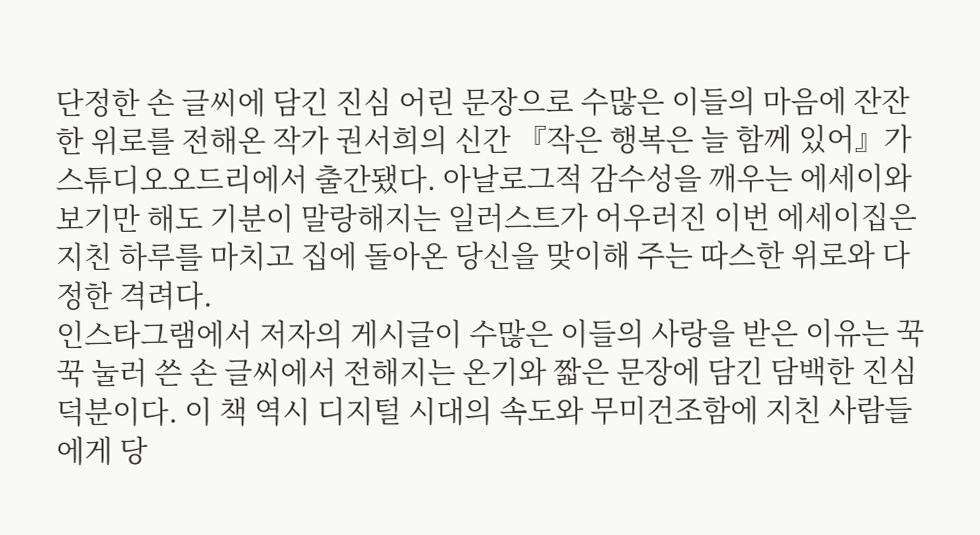단정한 손 글씨에 담긴 진심 어린 문장으로 수많은 이들의 마음에 잔잔한 위로를 전해온 작가 권서희의 신간 『작은 행복은 늘 함께 있어』가 스튜디오오드리에서 출간됐다. 아날로그적 감수성을 깨우는 에세이와 보기만 해도 기분이 말랑해지는 일러스트가 어우러진 이번 에세이집은 지친 하루를 마치고 집에 돌아온 당신을 맞이해 주는 따스한 위로와 다정한 격려다.
인스타그램에서 저자의 게시글이 수많은 이들의 사랑을 받은 이유는 꾹꾹 눌러 쓴 손 글씨에서 전해지는 온기와 짧은 문장에 담긴 담백한 진심 덕분이다. 이 책 역시 디지털 시대의 속도와 무미건조함에 지친 사람들에게 당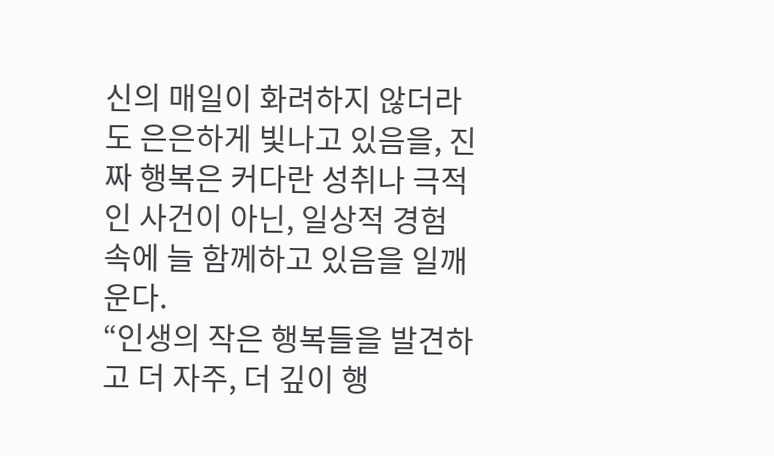신의 매일이 화려하지 않더라도 은은하게 빛나고 있음을, 진짜 행복은 커다란 성취나 극적인 사건이 아닌, 일상적 경험 속에 늘 함께하고 있음을 일깨운다.
“인생의 작은 행복들을 발견하고 더 자주, 더 깊이 행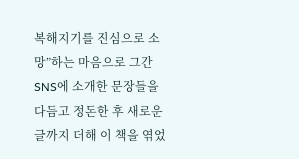복해지기를 진심으로 소망”하는 마음으로 그간 SNS에 소개한 문장들을 다듬고 정돈한 후 새로운 글까지 더해 이 책을 엮었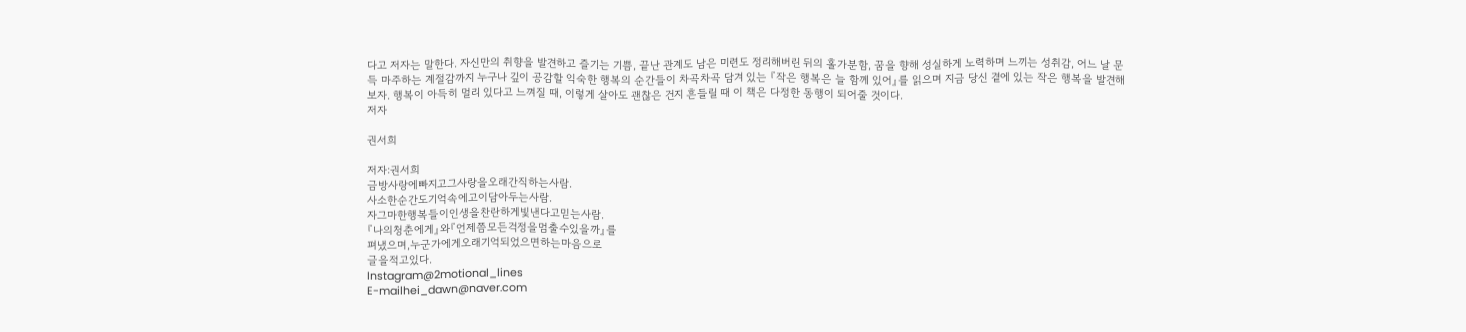다고 저자는 말한다. 자신만의 취향을 발견하고 즐기는 기쁨, 끝난 관계도 남은 미련도 정리해버린 뒤의 홀가분함, 꿈을 향해 성실하게 노력하며 느끼는 성취감, 어느 날 문득 마주하는 계절감까지 누구나 깊이 공감할 익숙한 행복의 순간들이 차곡차곡 담겨 있는 『작은 행복은 늘 함께 있어』를 읽으며 지금 당신 곁에 있는 작은 행복을 발견해보자. 행복이 아득히 멀리 있다고 느껴질 때, 이렇게 살아도 괜찮은 건지 흔들릴 때 이 책은 다정한 동행이 되어줄 것이다.
저자

권서희

저자:권서희
금방사랑에빠지고그사랑을오래간직하는사람.
사소한순간도기억속에고이담아두는사람.
자그마한행복들이인생을찬란하게빛낸다고믿는사람.
『나의청춘에게』와『언제쯤모든걱정을멈출수있을까』를
펴냈으며,누군가에게오래기억되었으면하는마음으로
글을적고있다.
Instagram@2motional_lines
E-mailhei_dawn@naver.com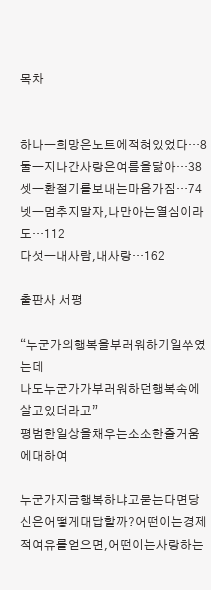목차


하나―희망은노트에적혀있었다…8
둘―지나간사랑은여름을닮아…38
셋―환절기를보내는마음가짐…74
넷―멈추지말자,나만아는열심이라도…112
다섯―내사람,내사랑…162

출판사 서평

“누군가의행복을부러워하기일쑤였는데
나도누군가가부러워하던행복속에살고있더라고”
평범한일상을채우는소소한즐거움에대하여

누군가지금행복하냐고묻는다면당신은어떻게대답할까?어떤이는경제적여유를얻으면,어떤이는사랑하는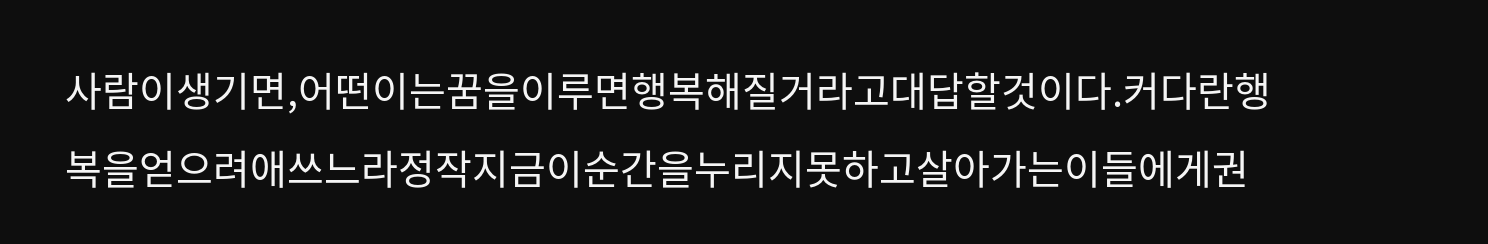사람이생기면,어떤이는꿈을이루면행복해질거라고대답할것이다.커다란행복을얻으려애쓰느라정작지금이순간을누리지못하고살아가는이들에게권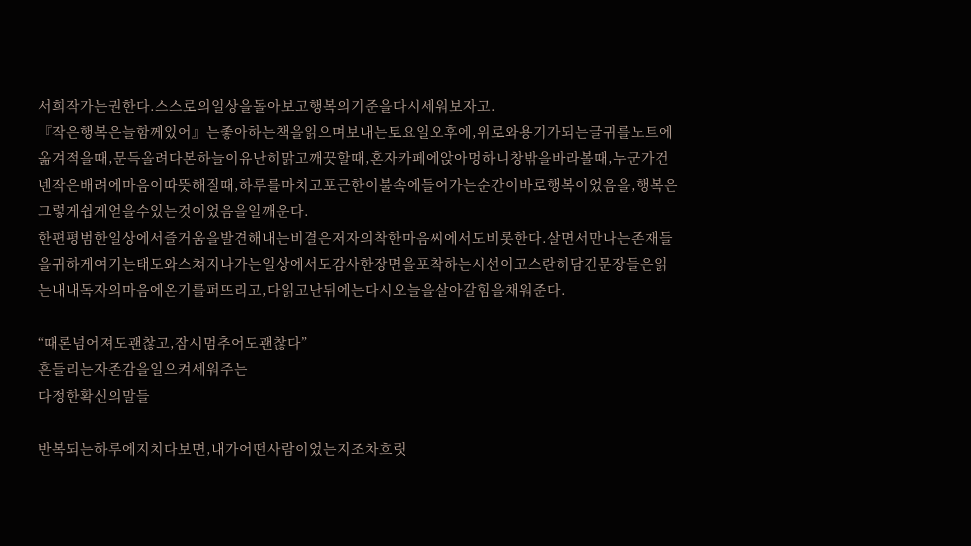서희작가는권한다.스스로의일상을돌아보고행복의기준을다시세워보자고.
『작은행복은늘함께있어』는좋아하는책을읽으며보내는토요일오후에,위로와용기가되는글귀를노트에옮겨적을때,문득올려다본하늘이유난히맑고깨끗할때,혼자카페에앉아멍하니창밖을바라볼때,누군가건넨작은배려에마음이따뜻해질때,하루를마치고포근한이불속에들어가는순간이바로행복이었음을,행복은그렇게쉽게얻을수있는것이었음을일깨운다.
한편평범한일상에서즐거움을발견해내는비결은저자의착한마음씨에서도비롯한다.살면서만나는존재들을귀하게여기는태도와스쳐지나가는일상에서도감사한장면을포착하는시선이고스란히담긴문장들은읽는내내독자의마음에온기를퍼뜨리고,다읽고난뒤에는다시오늘을살아갈힘을채워준다.

“때론넘어져도괜찮고,잠시멈추어도괜찮다”
흔들리는자존감을일으켜세워주는
다정한확신의말들

반복되는하루에지치다보면,내가어떤사람이었는지조차흐릿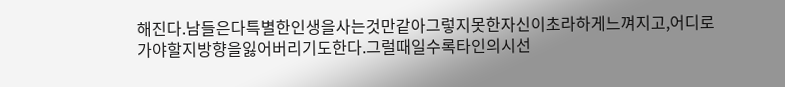해진다.남들은다특별한인생을사는것만같아그렇지못한자신이초라하게느껴지고,어디로가야할지방향을잃어버리기도한다.그럴때일수록타인의시선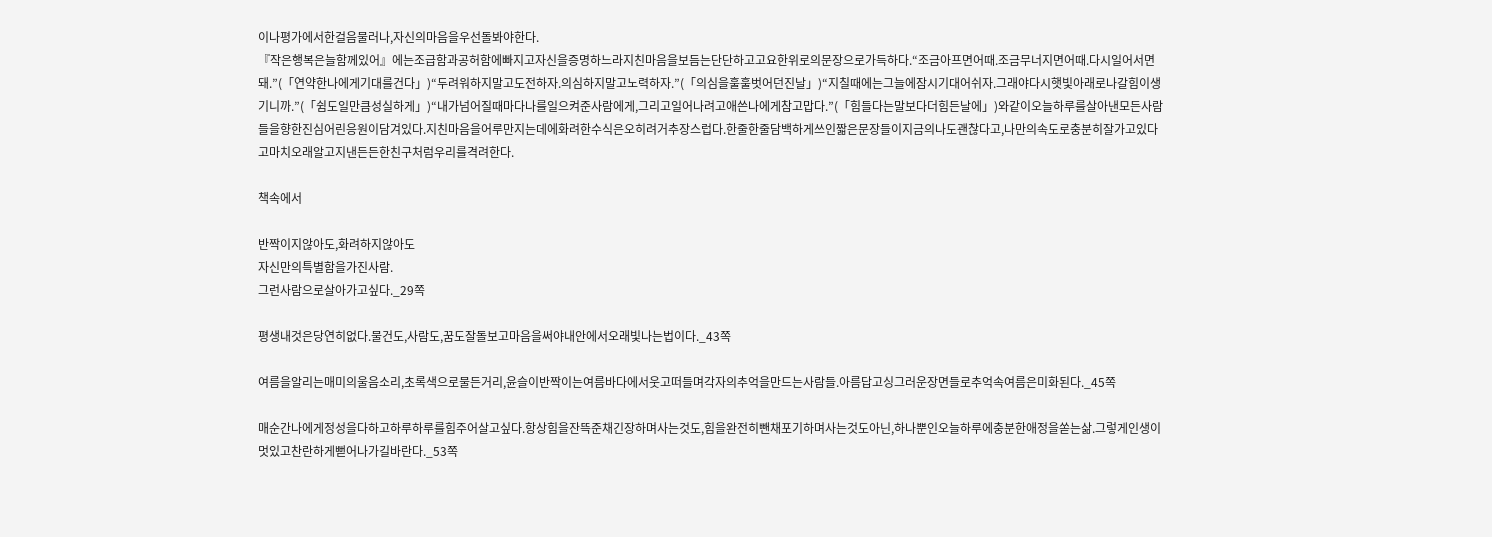이나평가에서한걸음물러나,자신의마음을우선돌봐야한다.
『작은행복은늘함께있어』에는조급함과공허함에빠지고자신을증명하느라지친마음을보듬는단단하고고요한위로의문장으로가득하다.“조금아프면어때.조금무너지면어때.다시일어서면돼.”(「연약한나에게기대를건다」)“두려워하지말고도전하자.의심하지말고노력하자.”(「의심을훌훌벗어던진날」)“지칠때에는그늘에잠시기대어쉬자.그래야다시햇빛아래로나갈힘이생기니까.”(「쉼도일만큼성실하게」)“내가넘어질때마다나를일으켜준사람에게,그리고일어나려고애쓴나에게참고맙다.”(「힘들다는말보다더힘든날에」)와같이오늘하루를살아낸모든사람들을향한진심어린응원이담겨있다.지친마음을어루만지는데에화려한수식은오히려거추장스럽다.한줄한줄담백하게쓰인짧은문장들이지금의나도괜찮다고,나만의속도로충분히잘가고있다고마치오래알고지낸든든한친구처럼우리를격려한다.

책속에서

반짝이지않아도,화려하지않아도
자신만의특별함을가진사람.
그런사람으로살아가고싶다._29쪽

평생내것은당연히없다.물건도,사람도,꿈도잘돌보고마음을써야내안에서오래빛나는법이다._43쪽

여름을알리는매미의울음소리,초록색으로물든거리,윤슬이반짝이는여름바다에서웃고떠들며각자의추억을만드는사람들.아름답고싱그러운장면들로추억속여름은미화된다._45쪽

매순간나에게정성을다하고하루하루를힘주어살고싶다.항상힘을잔뜩준채긴장하며사는것도,힘을완전히뺀채포기하며사는것도아닌,하나뿐인오늘하루에충분한애정을쏟는삶.그렇게인생이멋있고찬란하게뻗어나가길바란다._53쪽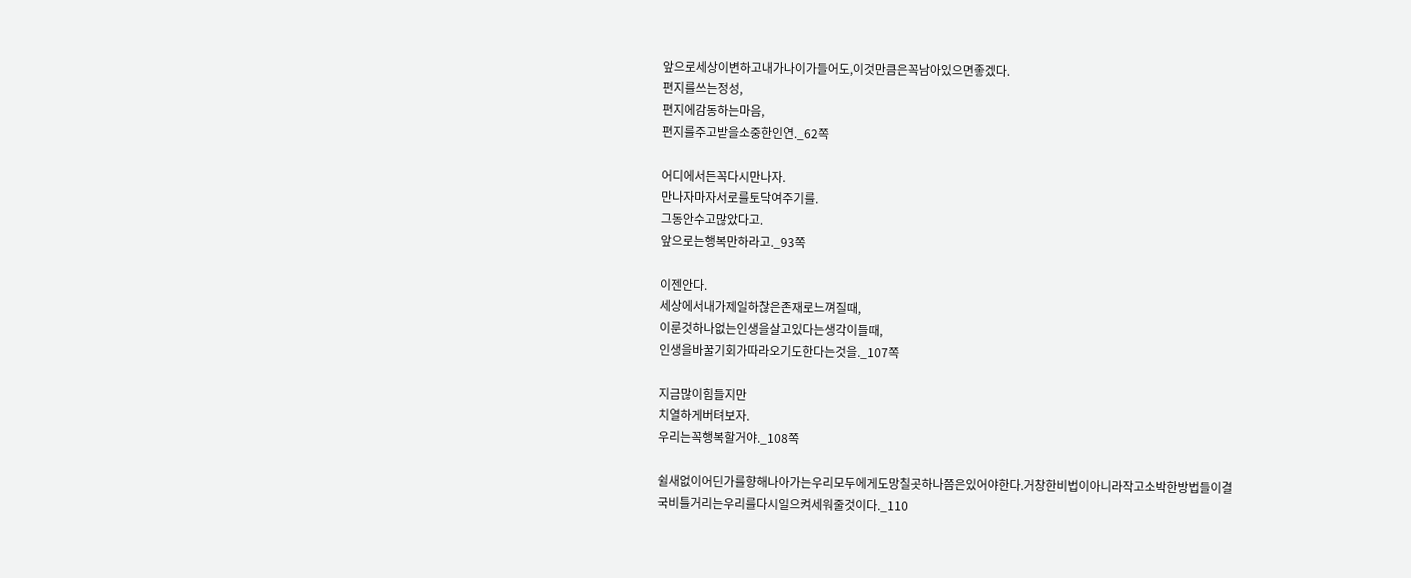앞으로세상이변하고내가나이가들어도,이것만큼은꼭남아있으면좋겠다.
편지를쓰는정성,
편지에감동하는마음,
편지를주고받을소중한인연._62쪽

어디에서든꼭다시만나자.
만나자마자서로를토닥여주기를.
그동안수고많았다고.
앞으로는행복만하라고._93쪽

이젠안다.
세상에서내가제일하찮은존재로느껴질때,
이룬것하나없는인생을살고있다는생각이들때,
인생을바꿀기회가따라오기도한다는것을._107쪽

지금많이힘들지만
치열하게버텨보자.
우리는꼭행복할거야._108쪽

쉴새없이어딘가를향해나아가는우리모두에게도망칠곳하나쯤은있어야한다.거창한비법이아니라작고소박한방법들이결국비틀거리는우리를다시일으켜세워줄것이다._110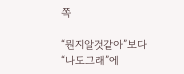쪽

“뭔지알것같아”보다
“나도그래”에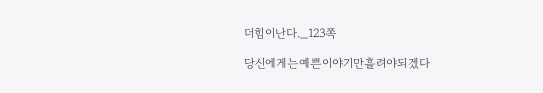더힘이난다._123쪽

당신에게는예쁜이야기만흘려야되겠다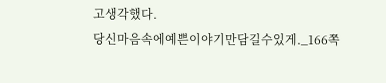고생각했다.
당신마음속에예쁜이야기만담길수있게._166쪽